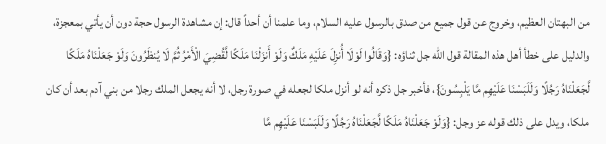من البهتان العظيم، وخروج عن قول جميع من صدق بالرسول عليه السلام، وما علمنا أن أحداً قال: إن مشاهدة الرسول حجة دون أن يأتي بمعجزة، والدليل على خطأ أهل هذه المقالة قول الله جل ثناؤه: {وَقَالُوا لَوْلَا أُنزِلَ عَلَيْهِ مَلَكٌ وَلَوْ أَنزَلْنَا مَلَكًا لَّقُضِيَ الْأَمْرُ ثُمَّ لَا يُنظَرُونَ وَلَوْ جَعَلْنَاهُ مَلَكًا لَّجَعَلْنَاهُ رَجُلًا وَلَلَبَسْنَا عَلَيْهِم مَّا يَلْبِسُونَ}، فأخبر جل ذكره أنه لو أنزل ملكا لجعله في صورة رجل، لا أنه يجعل الملك رجلا من بني آدم بعد أن كان ملكا، ويدل على ذلك قوله عز وجل: {وَلَوْ جَعَلْنَاهُ مَلَكًا لَّجَعَلْنَاهُ رَجُلًا وَلَلَبَسْنَا عَلَيْهِم مَّا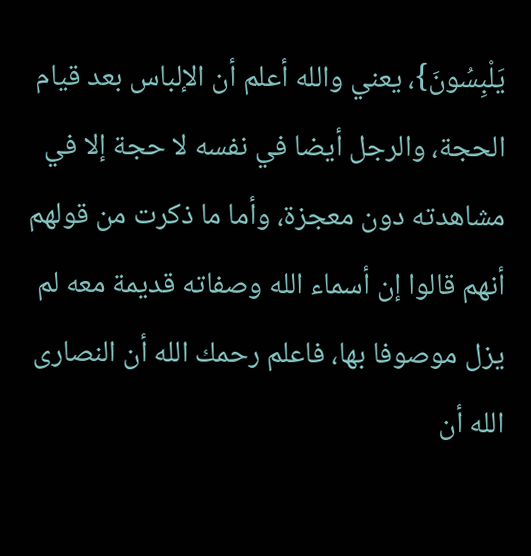يَلْبِسُونَ}، يعني والله أعلم أن الإلباس بعد قيام الحجة، والرجل أيضا في نفسه لا حجة إلا في مشاهدته دون معجزة، وأما ما ذكرت من قولهم أنهم قالوا إن أسماء الله وصفاته قديمة معه لم يزل موصوفا بها، فاعلم رحمك الله أن النصارى الله أن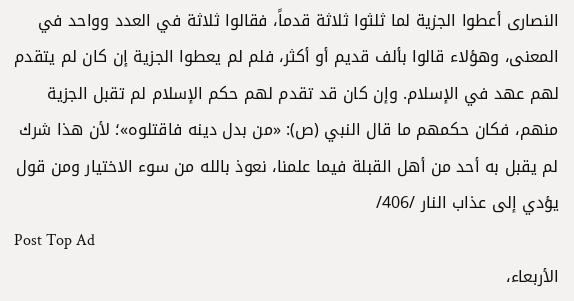النصارى أعطوا الجزية لما ثلثوا ثلاثة قدماً، فقالوا ثلاثة في العدد وواحد في المعنى، وهؤلاء قالوا بألف قديم أو أكثر، فلم لم يعطوا الجزية إن كان لم يتقدم لهم عهد في الإسلام. وإن كان قد تقدم لهم حكم الإسلام لم تقبل الجزية منهم، فكان حكمهم ما قال النبي (ص): «من بدل دينه فاقتلوه»؛ لأن هذا شرك لم يقبل به أحد من أهل القبلة فيما علمنا، نعوذ بالله من سوء الاختيار ومن قول يؤدي إلى عذاب النار /406/
Post Top Ad
الأربعاء،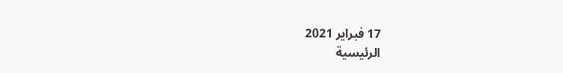17 فبراير 2021
الرئيسية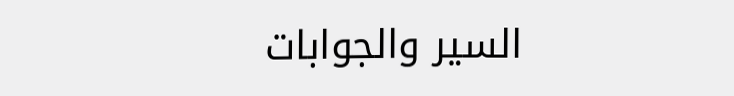السير والجوابات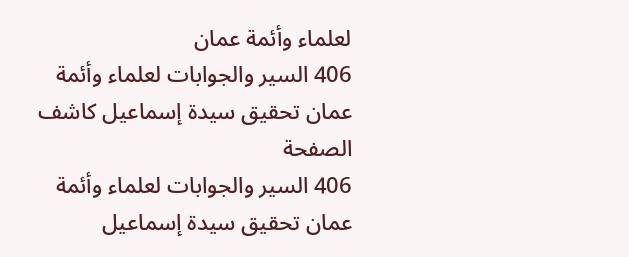لعلماء وأئمة عمان
406 السير والجوابات لعلماء وأئمة عمان تحقيق سيدة إسماعيل كاشف الصفحة
406 السير والجوابات لعلماء وأئمة عمان تحقيق سيدة إسماعيل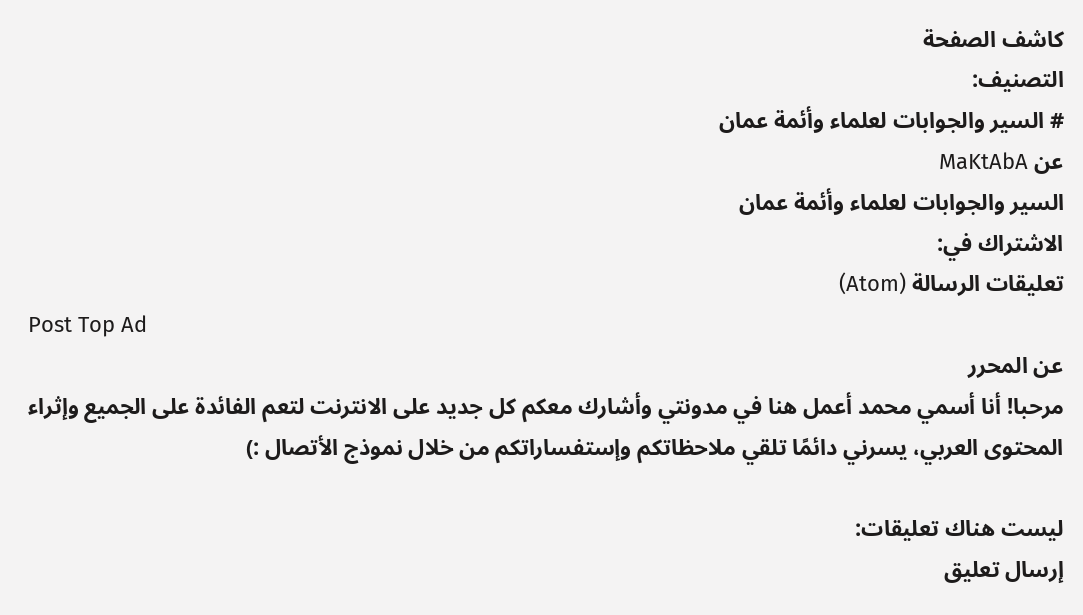كاشف الصفحة
التصنيف:
# السير والجوابات لعلماء وأئمة عمان
عن MaKtAbA
السير والجوابات لعلماء وأئمة عمان
الاشتراك في:
تعليقات الرسالة (Atom)
Post Top Ad
عن المحرر
مرحبا! أنا أسمي محمد أعمل هنا في مدونتي وأشارك معكم كل جديد على الانترنت لتعم الفائدة على الجميع وإثراء المحتوى العربي، يسرني دائمًا تلقي ملاحظاتكم وإستفساراتكم من خلال نموذج الأتصال :)

ليست هناك تعليقات:
إرسال تعليق